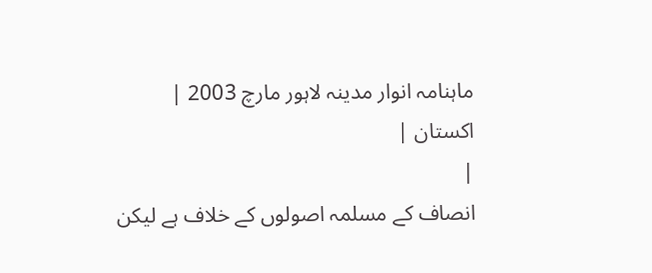ماہنامہ انوار مدینہ لاہور مارچ 2003 |
اكستان |
|
انصاف کے مسلمہ اصولوں کے خلاف ہے لیکن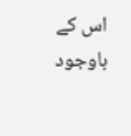اس کے باوجود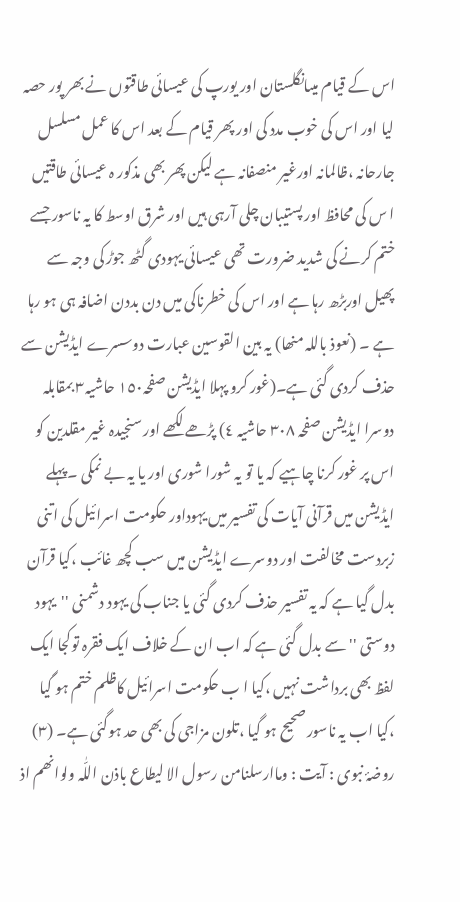اس کے قیام میںانگلستان اور یورپ کی عیسائی طاقتوں نے بھر پور حصہ لیا اور اس کی خوب مدد کی اور پھر قیام کے بعد اس کا عمل مسلسل جارحانہ ،ظالمانہ اورغیر منصفانہ ہے لیکن پھر بھی مذکور ہ عیسائی طاقتیں ا س کی محافظ اور پستیبان چلی آرہی ہیں اور شرق اوسط کا یہ ناسور جسے ختم کرنے کی شدید ضرورت تھی عیسائی یہودی گٹھ جوڑ کی وجہ سے پھیل اوربڑھ رہا ہے اور اس کی خطرناکی میں دن بددن اضافہ ہی ہو رہا ہے ۔ (نعوذ باللہ منھا) یہ بین القوسین عبارت دوسسرے ایڈیشن سے حذف کردی گئی ہے۔(غور کرو پہلا ایڈیشن صفحہ١٥٠ حاشیہ٣ بمقابلہ دوسرا ایڈیشن صفحہ ٣٠٨ حاشیہ ٤) پڑھے لکھے اور سنجیدہ غیر مقلدین کو اس پر غور کرنا چاہیے کہ یا تو یہ شورا شوری اور یا یہ بے نمکی ۔پہلے ایڈیشن میں قرآنی آیات کی تفسیر میں یہوداور حکومت اسرائیل کی اتنی زبردست مخالفت اور دوسرے ایڈیشن میں سب کچھ غائب ،کیا قرآن بدل گیا ہے کہ یہ تفسیر حذف کردی گئی یا جناب کی یہود دشمنی ''یہود دوستی ''سے بدل گئی ہے کہ اب ان کے خلاف ایک فقرہ توکجا ایک لفظ بھی برداشت نہیں ،کیا ا ب حکومت اسرائیل کاظلم ختم ہو گیا ،کیا اب یہ ناسور صحیح ہو گیا ،تلون مزاجی کی بھی حد ہوگئی ہے۔ (٣) روضۂ نبوی : آیت : وماارسلنامن رسول الا لیطاع باذن اللّٰہ ولوانھم اذ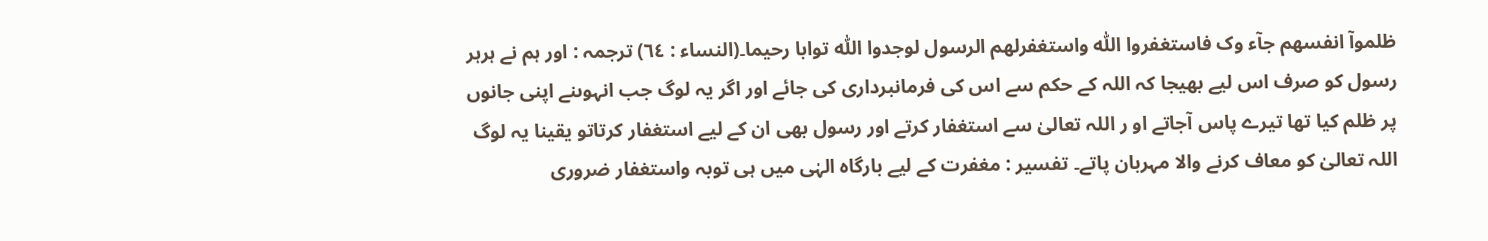ظلموآ انفسھم جآء وک فاستغفروا اللّٰہ واستغفرلھم الرسول لوجدوا اللّٰہ توابا رحیما۔(النساء : ٦٤) ترجمہ : اور ہم نے ہرہر رسول کو صرف اس لیے بھیجا کہ اللہ کے حکم سے اس کی فرمانبرداری کی جائے اور اگر یہ لوگ جب انہوںنے اپنی جانوں پر ظلم کیا تھا تیرے پاس آجاتے او ر اللہ تعالیٰ سے استغفار کرتے اور رسول بھی ان کے لیے استغفار کرتاتو یقینا یہ لوگ اللہ تعالیٰ کو معاف کرنے والا مہربان پاتے۔ تفسیر : مغفرت کے لیے بارگاہ الہٰی میں ہی توبہ واستغفار ضروری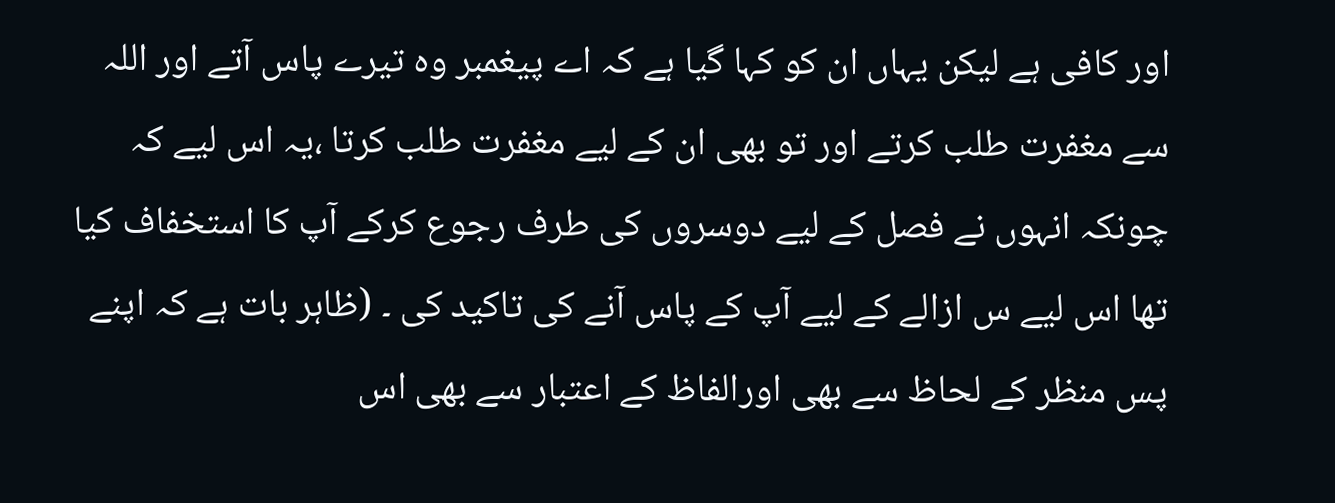اور کافی ہے لیکن یہاں ان کو کہا گیا ہے کہ اے پیغمبر وہ تیرے پاس آتے اور اللہ سے مغفرت طلب کرتے اور تو بھی ان کے لیے مغفرت طلب کرتا ،یہ اس لیے کہ چونکہ انہوں نے فصل کے لیے دوسروں کی طرف رجوع کرکے آپ کا استخفاف کیا تھا اس لیے س ازالے کے لیے آپ کے پاس آنے کی تاکید کی ۔ (ظاہر بات ہے کہ اپنے پس منظر کے لحاظ سے بھی اورالفاظ کے اعتبار سے بھی اس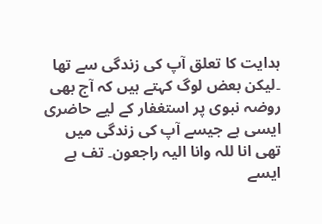ہدایت کا تعلق آپ کی زندگی سے تھا ۔لیکن بعض لوگ کہتے ہیں کہ آج بھی روضہ نبوی پر استغفار کے لیے حاضری ایسی ہے جیسے آپ کی زندگی میں تھی انا للہ وانا الیہ راجعون۔ تف ہے ایسے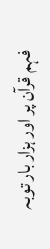فہم قرآن پر اور ہزار بار توبہ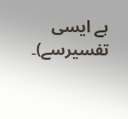ہے ایسی تفسیرسے)۔